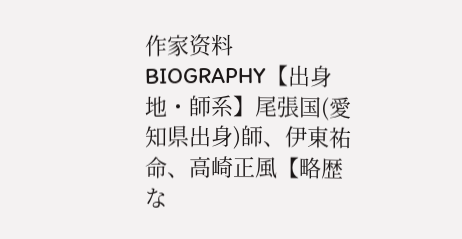作家资料
BIOGRAPHY【出身地・師系】尾張国(愛知県出身)師、伊東祐命、高崎正風【略歴な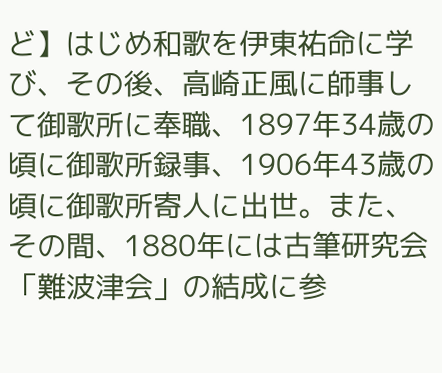ど】はじめ和歌を伊東祐命に学び、その後、高崎正風に師事して御歌所に奉職、1897年34歳の頃に御歌所録事、1906年43歳の頃に御歌所寄人に出世。また、その間、1880年には古筆研究会「難波津会」の結成に参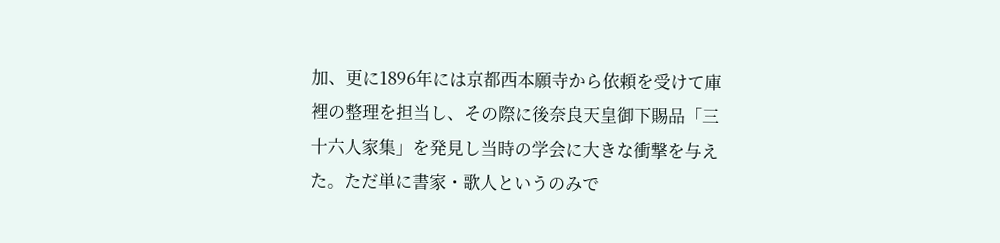加、更に1896年には京都西本願寺から依頼を受けて庫裡の整理を担当し、その際に後奈良天皇御下賜品「三十六人家集」を発見し当時の学会に大きな衝撃を与えた。ただ単に書家・歌人というのみで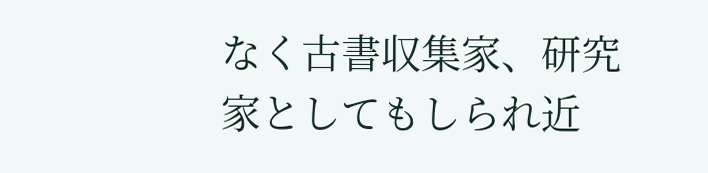なく古書収集家、研究家としてもしられ近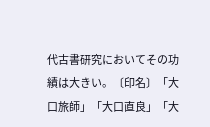代古書研究においてその功績は大きい。〔印名〕「大口旅師」「大口直良」「大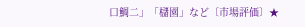口鯛二」「櫧園」など〔市場評価〕★